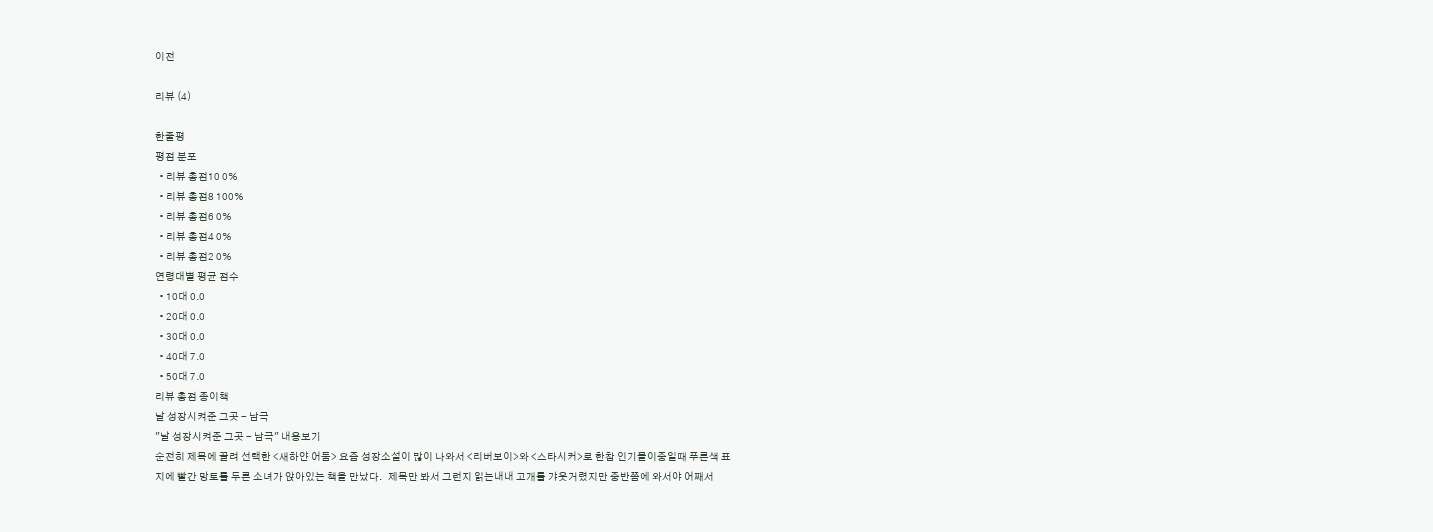이전

리뷰 (4)

한줄평
평점 분포
  • 리뷰 총점10 0%
  • 리뷰 총점8 100%
  • 리뷰 총점6 0%
  • 리뷰 총점4 0%
  • 리뷰 총점2 0%
연령대별 평균 점수
  • 10대 0.0
  • 20대 0.0
  • 30대 0.0
  • 40대 7.0
  • 50대 7.0
리뷰 총점 종이책
날 성장시켜준 그곳 - 남극
"날 성장시켜준 그곳 - 남극" 내용보기
순전히 제목에 끌려 선택한 <새하얀 어둠> 요즘 성장소설이 많이 나와서 <리버보이>와 <스타시커>로 한참 인기몰이중일때 푸른색 표지에 빨간 망토를 두른 소녀가 앉아있는 책을 만났다.   제목만 봐서 그런지 읽는내내 고개를 갸웃거렸지만 중반쯤에 와서야 어째서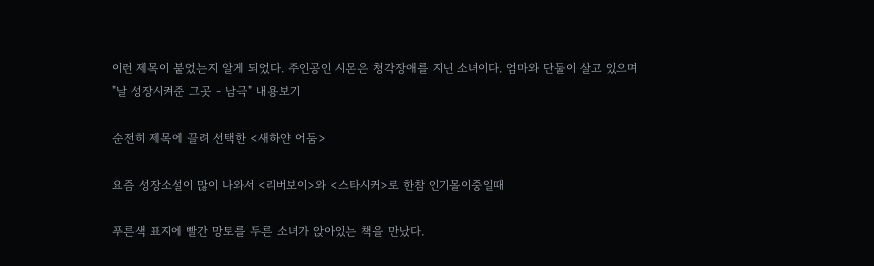이런 제목이 붙었는지 알게 되었다. 주인공인 시몬은 청각장애를 지닌 소녀이다. 엄마와 단둘이 살고 있으며
"날 성장시켜준 그곳 - 남극" 내용보기

순전히 제목에 끌려 선택한 <새하얀 어둠>

요즘 성장소설이 많이 나와서 <리버보이>와 <스타시커>로 한참 인기몰이중일때

푸른색 표지에 빨간 망토를 두른 소녀가 앉아있는 책을 만났다.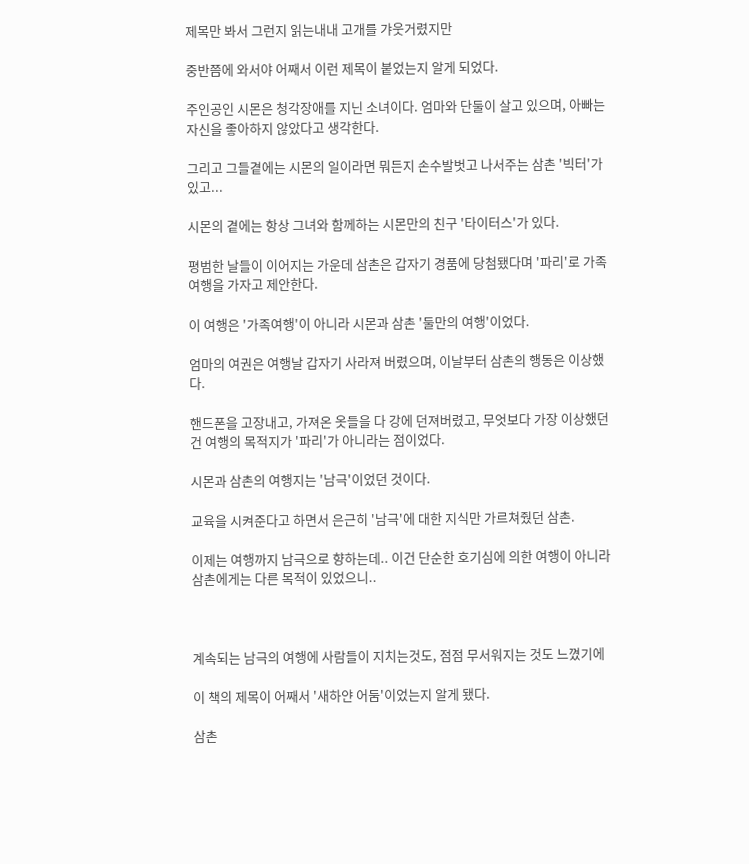제목만 봐서 그런지 읽는내내 고개를 갸웃거렸지만

중반쯤에 와서야 어째서 이런 제목이 붙었는지 알게 되었다.

주인공인 시몬은 청각장애를 지닌 소녀이다. 엄마와 단둘이 살고 있으며, 아빠는 자신을 좋아하지 않았다고 생각한다.

그리고 그들곁에는 시몬의 일이라면 뭐든지 손수발벗고 나서주는 삼촌 '빅터'가 있고...

시몬의 곁에는 항상 그녀와 함께하는 시몬만의 친구 '타이터스'가 있다.

평범한 날들이 이어지는 가운데 삼촌은 갑자기 경품에 당첨됐다며 '파리'로 가족여행을 가자고 제안한다.

이 여행은 '가족여행'이 아니라 시몬과 삼촌 '둘만의 여행'이었다.

엄마의 여권은 여행날 갑자기 사라져 버렸으며, 이날부터 삼촌의 행동은 이상했다.

핸드폰을 고장내고, 가져온 옷들을 다 강에 던져버렸고, 무엇보다 가장 이상했던 건 여행의 목적지가 '파리'가 아니라는 점이었다.

시몬과 삼촌의 여행지는 '남극'이었던 것이다.

교육을 시켜준다고 하면서 은근히 '남극'에 대한 지식만 가르쳐줬던 삼촌.

이제는 여행까지 남극으로 향하는데.. 이건 단순한 호기심에 의한 여행이 아니라 삼촌에게는 다른 목적이 있었으니..



계속되는 남극의 여행에 사람들이 지치는것도, 점점 무서워지는 것도 느꼈기에

이 책의 제목이 어째서 '새하얀 어둠'이었는지 알게 됐다.

삼촌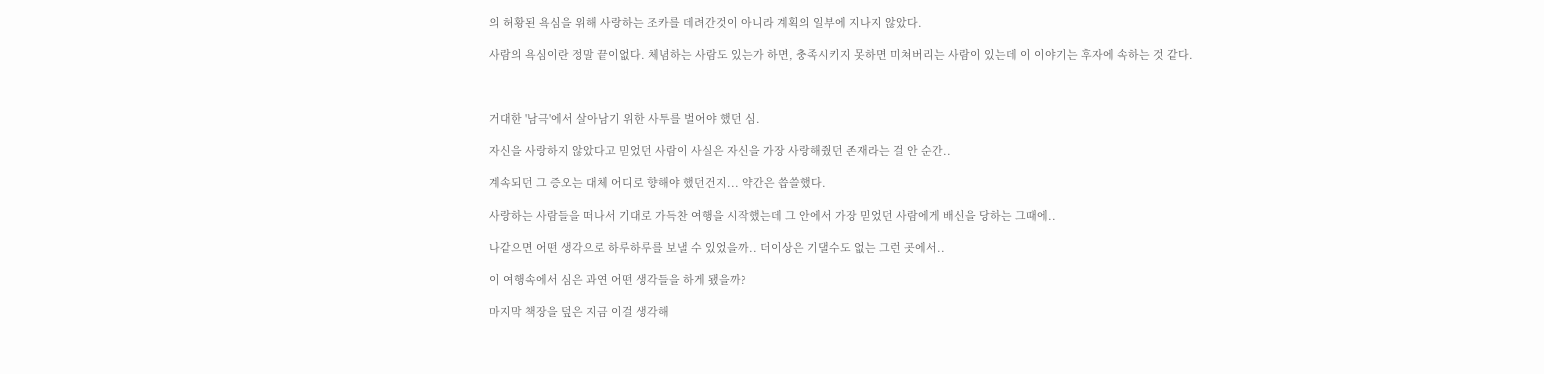의 허황된 욕심을 위해 사랑하는 조카를 데려간것이 아니라 계획의 일부에 지나지 않았다.

사람의 욕심이란 정말 끝이없다. 체념하는 사람도 있는가 하면, 충족시키지 못하면 미쳐버리는 사람이 있는데 이 이야기는 후자에 속하는 것 같다.



거대한 '남극'에서 살아남기 위한 사투를 벌어야 했던 심.

자신을 사랑하지 않았다고 믿었던 사람이 사실은 자신을 가장 사랑해줬던 존재라는 걸 안 순간..

계속되던 그 증오는 대체 어디로 향해야 했던건지... 약간은 씁쓸했다.

사랑하는 사람들을 떠나서 기대로 가득찬 여행을 시작했는데 그 안에서 가장 믿었던 사람에게 배신을 당하는 그때에..

나같으면 어떤 생각으로 하루하루를 보낼 수 있었을까.. 더이상은 기댈수도 없는 그런 곳에서..

이 여행속에서 심은 과연 어떤 생각들을 하게 됐을까?

마지막 책장을 덮은 지금 이걸 생각해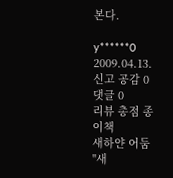본다.

y******0 2009.04.13. 신고 공감 0 댓글 0
리뷰 총점 종이책
새하얀 어둠
"새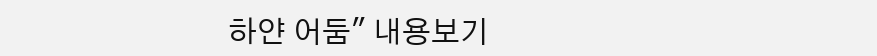하얀 어둠" 내용보기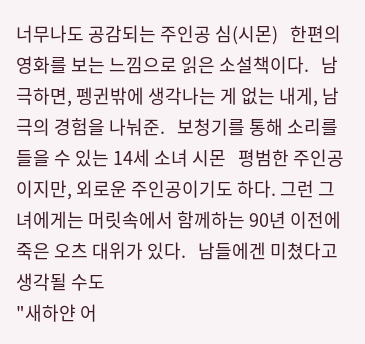너무나도 공감되는 주인공 심(시몬)   한편의 영화를 보는 느낌으로 읽은 소설책이다.   남극하면, 펭귄밖에 생각나는 게 없는 내게, 남극의 경험을 나눠준.   보청기를 통해 소리를 들을 수 있는 14세 소녀 시몬   평범한 주인공이지만, 외로운 주인공이기도 하다. 그런 그녀에게는 머릿속에서 함께하는 90년 이전에 죽은 오츠 대위가 있다.   남들에겐 미쳤다고 생각될 수도
"새하얀 어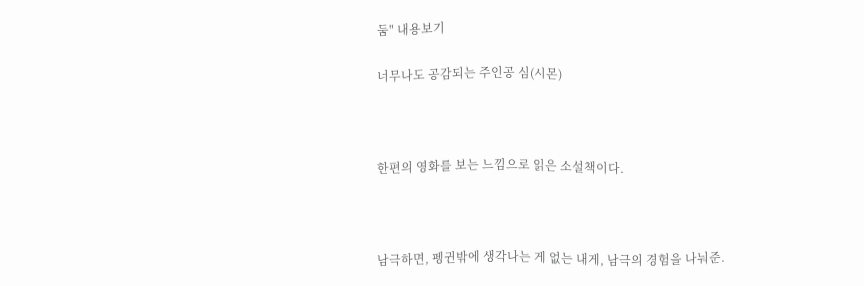둠" 내용보기

너무나도 공감되는 주인공 심(시몬)



한편의 영화를 보는 느낌으로 읽은 소설책이다.



남극하면, 펭귄밖에 생각나는 게 없는 내게, 남극의 경험을 나눠준.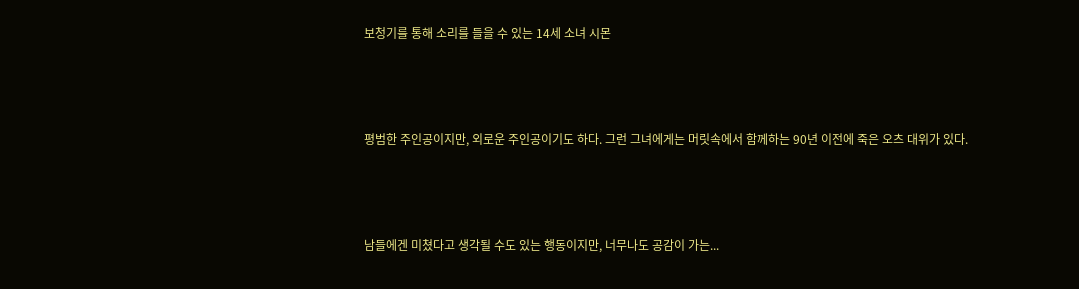보청기를 통해 소리를 들을 수 있는 14세 소녀 시몬



평범한 주인공이지만, 외로운 주인공이기도 하다. 그런 그녀에게는 머릿속에서 함께하는 90년 이전에 죽은 오츠 대위가 있다.



남들에겐 미쳤다고 생각될 수도 있는 행동이지만, 너무나도 공감이 가는...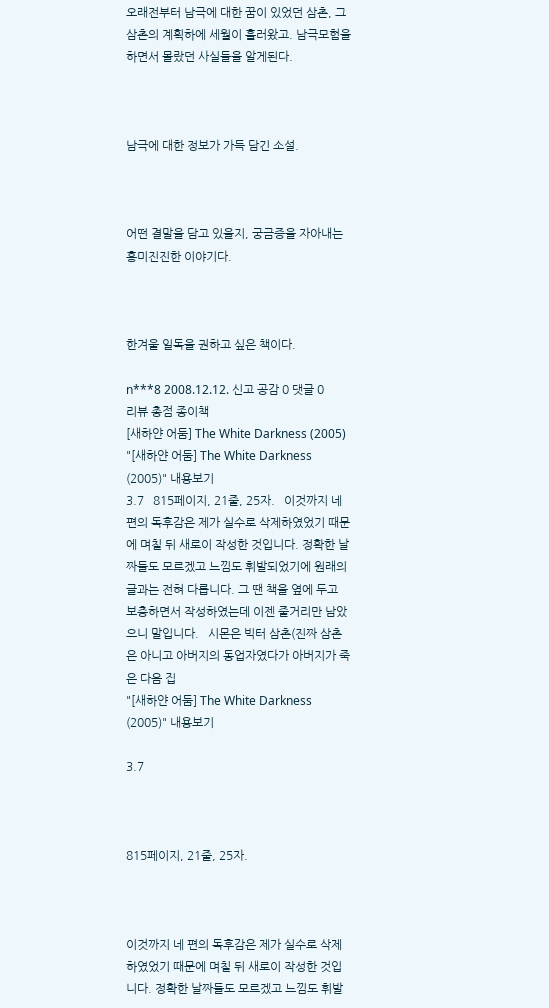오래전부터 남극에 대한 꿈이 있었던 삼촌, 그 삼촌의 계획하에 세월이 흘러왔고. 남극모험을 하면서 몰랐던 사실들을 알게된다.



남극에 대한 정보가 가득 담긴 소설.



어떤 결말을 담고 있을지, 궁금증을 자아내는 흥미진진한 이야기다.



한겨울 일독을 권하고 싶은 책이다.

n***8 2008.12.12. 신고 공감 0 댓글 0
리뷰 총점 종이책
[새하얀 어둠] The White Darkness (2005)
"[새하얀 어둠] The White Darkness (2005)" 내용보기
3.7   815페이지, 21줄, 25자.   이것까지 네 편의 독후감은 제가 실수로 삭제하였었기 때문에 며칠 뒤 새로이 작성한 것입니다. 정확한 날짜들도 모르겠고 느낌도 휘발되었기에 원래의 글과는 전혀 다릅니다. 그 땐 책을 옆에 두고 보충하면서 작성하였는데 이젠 줄거리만 남았으니 말입니다.   시몬은 빅터 삼촌(진짜 삼촌은 아니고 아버지의 동업자였다가 아버지가 죽은 다음 집
"[새하얀 어둠] The White Darkness (2005)" 내용보기

3.7



815페이지, 21줄, 25자.



이것까지 네 편의 독후감은 제가 실수로 삭제하였었기 때문에 며칠 뒤 새로이 작성한 것입니다. 정확한 날짜들도 모르겠고 느낌도 휘발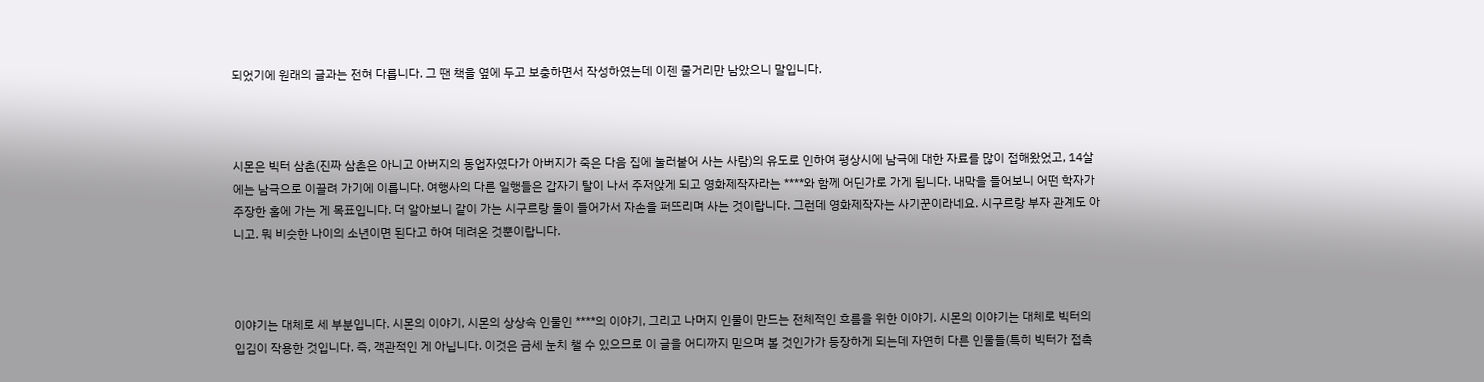되었기에 원래의 글과는 전혀 다릅니다. 그 땐 책을 옆에 두고 보충하면서 작성하였는데 이젠 줄거리만 남았으니 말입니다.



시몬은 빅터 삼촌(진짜 삼촌은 아니고 아버지의 동업자였다가 아버지가 죽은 다음 집에 눌러붙어 사는 사람)의 유도로 인하여 평상시에 남극에 대한 자료를 많이 접해왔었고, 14살에는 남극으로 이끌려 가기에 이릅니다. 여행사의 다른 일행들은 갑자기 탈이 나서 주저앉게 되고 영화제작자라는 ****와 함께 어딘가로 가게 됩니다. 내막을 들어보니 어떤 학자가 주장한 홀에 가는 게 목표입니다. 더 알아보니 같이 가는 시구르랑 둘이 들어가서 자손을 퍼뜨리며 사는 것이랍니다. 그런데 영화제작자는 사기꾼이라네요. 시구르랑 부자 관계도 아니고. 뭐 비슷한 나이의 소년이면 된다고 하여 데려온 것뿐이랍니다.



이야기는 대체로 세 부분입니다. 시몬의 이야기, 시몬의 상상속 인물인 ****의 이야기, 그리고 나머지 인물이 만드는 전체적인 흐름을 위한 이야기. 시몬의 이야기는 대체로 빅터의 입김이 작용한 것입니다. 즉, 객관적인 게 아닙니다. 이것은 금세 눈치 챌 수 있으므로 이 글을 어디까지 믿으며 볼 것인가가 등장하게 되는데 자연히 다른 인물들(특히 빅터가 접촉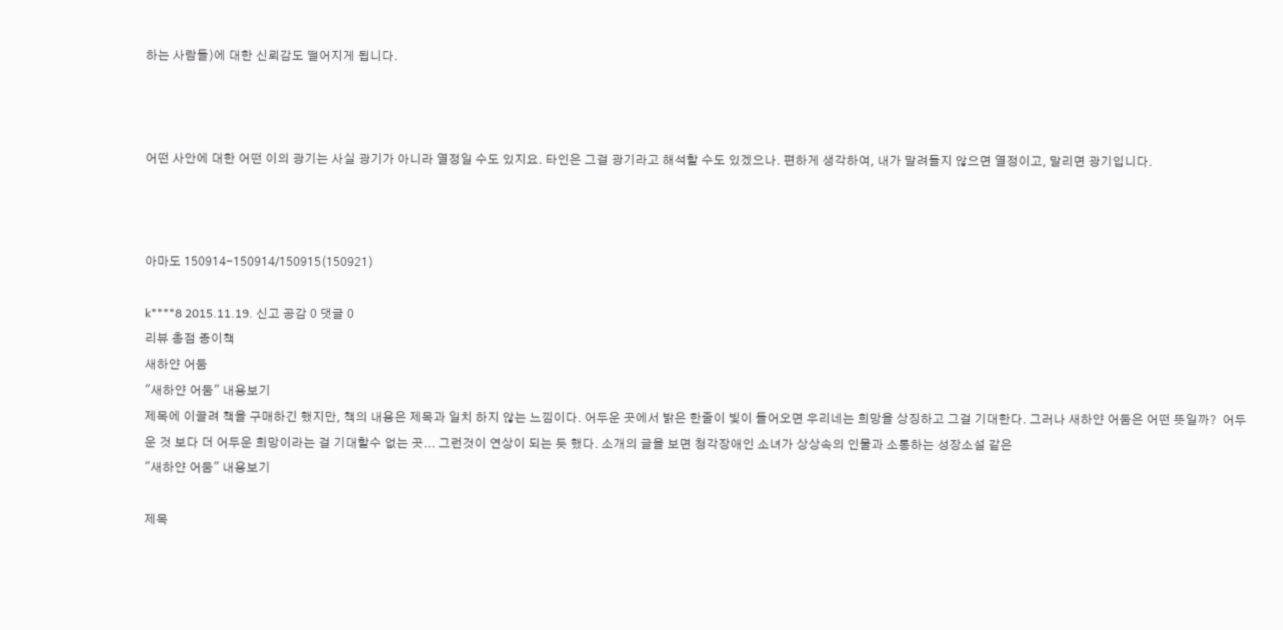하는 사람들)에 대한 신뢰감도 떨어지게 됩니다.



어떤 사안에 대한 어떤 이의 광기는 사실 광기가 아니라 열정일 수도 있지요. 타인은 그걸 광기라고 해석할 수도 있겠으나. 편하게 생각하여, 내가 말려들지 않으면 열정이고, 말리면 광기입니다.



아마도 150914-150914/150915(150921)

k****8 2015.11.19. 신고 공감 0 댓글 0
리뷰 총점 종이책
새하얀 어둠
"새하얀 어둠" 내용보기
제목에 이끌려 책을 구매하긴 했지만, 책의 내용은 제목과 일치 하지 않는 느낌이다. 어두운 곳에서 밝은 한줄이 빛이 들어오면 우리네는 희망을 상징하고 그걸 기대한다. 그러나 새하얀 어둠은 어떤 뜻일까?  어두운 것 보다 더 어두운 희망이라는 걸 기대할수 없는 곳... 그런것이 연상이 되는 듯 했다. 소개의 글을 보면 청각장애인 소녀가 상상속의 인물과 소통하는 성장소설 같은
"새하얀 어둠" 내용보기

제목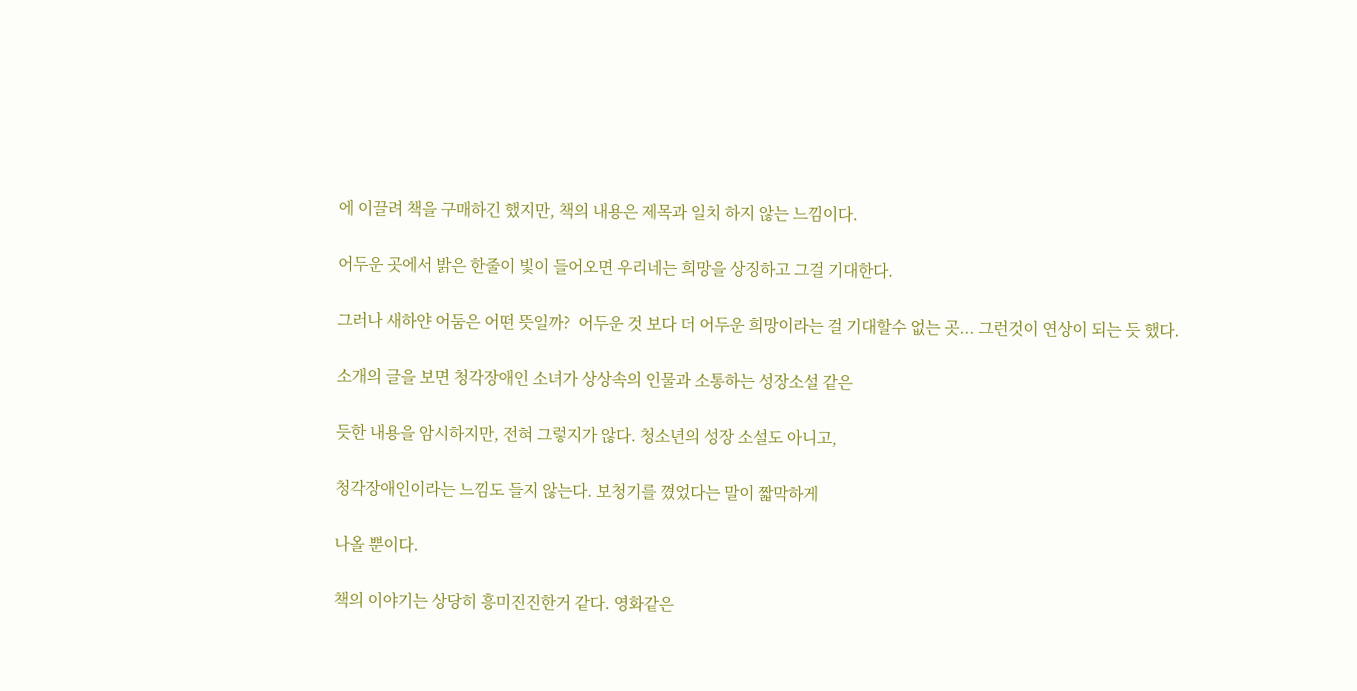에 이끌려 책을 구매하긴 했지만, 책의 내용은 제목과 일치 하지 않는 느낌이다.

어두운 곳에서 밝은 한줄이 빛이 들어오면 우리네는 희망을 상징하고 그걸 기대한다.

그러나 새하얀 어둠은 어떤 뜻일까?  어두운 것 보다 더 어두운 희망이라는 걸 기대할수 없는 곳... 그런것이 연상이 되는 듯 했다.

소개의 글을 보면 청각장애인 소녀가 상상속의 인물과 소통하는 성장소설 같은

듯한 내용을 암시하지만, 전혀 그렇지가 않다. 청소년의 성장 소설도 아니고,

청각장애인이라는 느낌도 들지 않는다. 보청기를 꼈었다는 말이 짧막하게

나올 뿐이다.

책의 이야기는 상당히 흥미진진한거 같다. 영화같은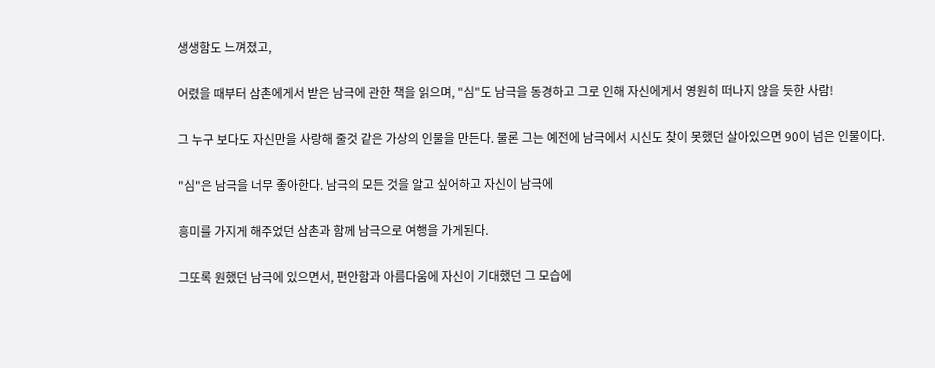생생함도 느껴졌고,

어렸을 때부터 삼촌에게서 받은 남극에 관한 책을 읽으며, "심"도 남극을 동경하고 그로 인해 자신에게서 영원히 떠나지 않을 듯한 사람!

그 누구 보다도 자신만을 사랑해 줄것 같은 가상의 인물을 만든다. 물론 그는 예전에 남극에서 시신도 찾이 못했던 살아있으면 90이 넘은 인물이다.

"심"은 남극을 너무 좋아한다. 남극의 모든 것을 알고 싶어하고 자신이 남극에

흥미를 가지게 해주었던 삼촌과 함께 남극으로 여행을 가게된다.

그또록 원했던 남극에 있으면서, 편안함과 아름다움에 자신이 기대했던 그 모습에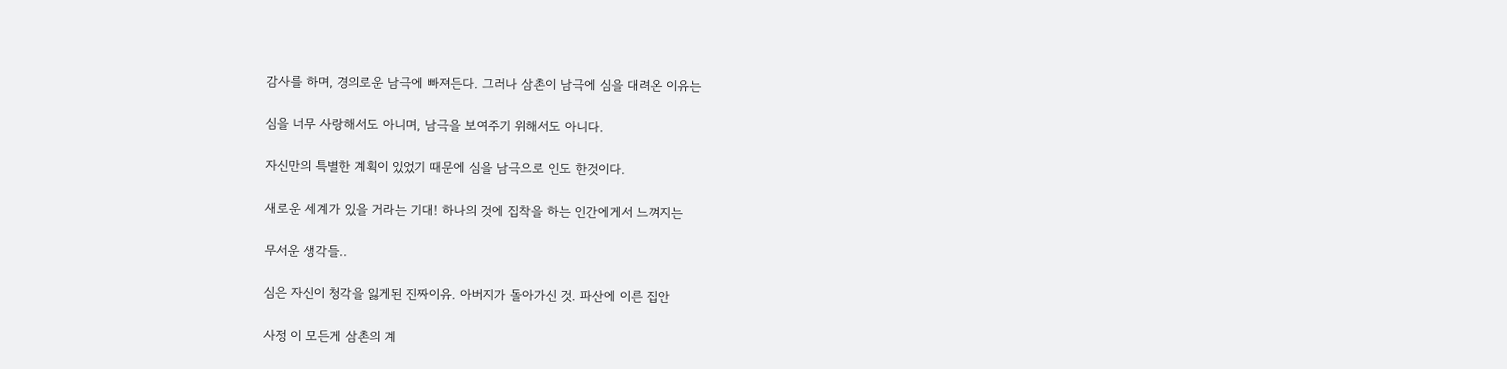감사를 하며, 경의로운 남극에 빠져든다. 그러나 삼촌이 남극에 심을 대려온 이유는

심을 너무 사랑해서도 아니며, 남극을 보여주기 위해서도 아니다.

자신만의 특별한 계획이 있었기 때문에 심을 남극으로 인도 한것이다.

새로운 세계가 있을 거라는 기대! 하나의 것에 집착을 하는 인간에게서 느껴지는

무서운 생각들..

심은 자신이 청각을 잃게된 진짜이유. 아버지가 돌아가신 것. 파산에 이른 집안

사정 이 모든게 삼촌의 계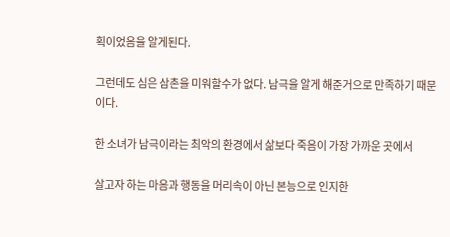획이었음을 알게된다.

그런데도 심은 삼촌을 미워할수가 없다. 남극을 알게 해준거으로 만족하기 때문이다.

한 소녀가 남극이라는 최악의 환경에서 삶보다 죽음이 가장 가까운 곳에서

살고자 하는 마음과 행동을 머리속이 아닌 본능으로 인지한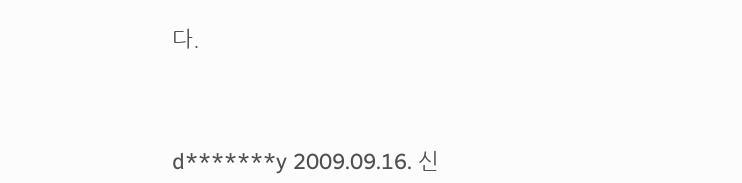다.



d*******y 2009.09.16. 신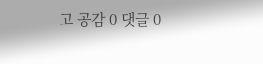고 공감 0 댓글 0